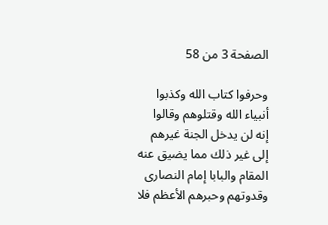الصفحة 3 من 58

وحرفوا كتاب الله وكذبوا أنبياء الله وقتلوهم وقالوا إنه لن يدخل الجنة غيرهم إلى غير ذلك مما يضيق عنه المقام والبابا إمام النصارى وقدوتهم وحبرهم الأعظم فلا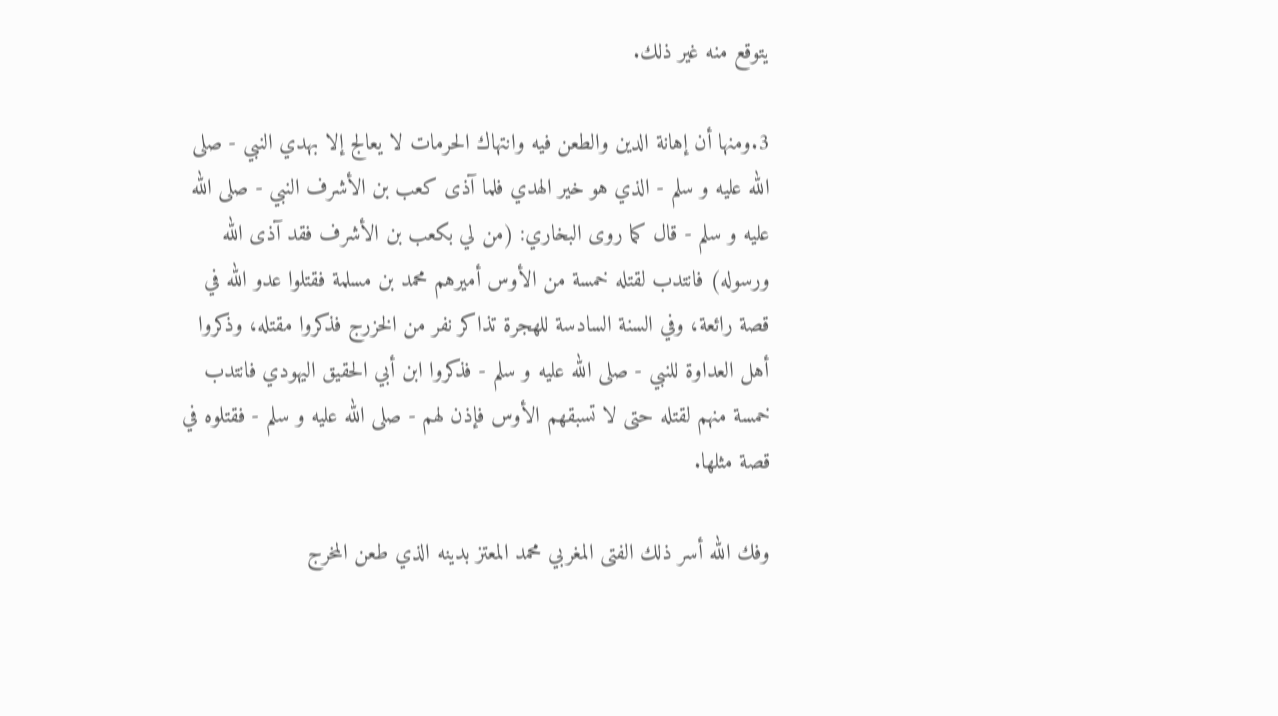يتوقع منه غير ذلك.

3.ومنها أن إهانة الدين والطعن فيه وانتهاك الحرمات لا يعالج إلا بهدي النبي - صلى الله عليه و سلم - الذي هو خير الهدي فلما آذى كعب بن الأشرف النبي - صلى الله عليه و سلم - قال كما روى البخاري: (من لي بكعب بن الأشرف فقد آذى الله ورسوله) فانتدب لقتله خمسة من الأوس أميرهم محمد بن مسلمة فقتلوا عدو الله في قصة رائعة، وفي السنة السادسة للهجرة تذاكر نفر من الخزرج فذكروا مقتله، وذكروا أهل العداوة للنبي - صلى الله عليه و سلم - فذكروا ابن أبي الحقيق اليهودي فانتدب خمسة منهم لقتله حتى لا تسبقهم الأوس فإذن لهم - صلى الله عليه و سلم - فقتلوه في قصة مثلها.

وفك الله أسر ذلك الفتى المغربي محمد المعتز بدينه الذي طعن المخرج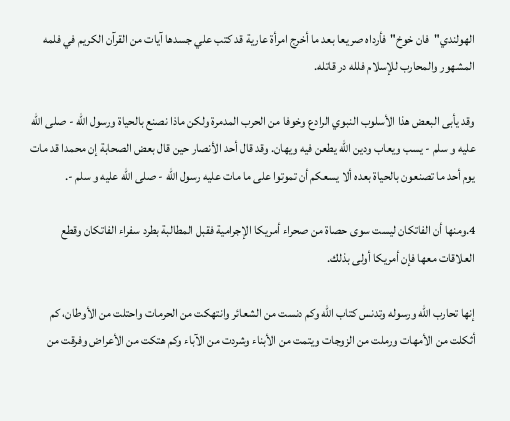الهولندي"فان خوخ"فأرداه صريعا بعد ما أخرج امرأة عارية قد كتب علي جسدها آيات من القرآن الكريم في فلمه المشهور والمحارب للإسلام فلله در قاتله.

وقد يأبى البعض هذا الأسلوب النبوي الرادع وخوفا من الحرب المدمرة ولكن ماذا نصنع بالحياة ورسول الله - صلى الله عليه و سلم - يسب ويعاب ودين الله يطعن فيه ويهان. وقد قال أحد الأنصار حين قال بعض الصحابة إن محمدا قد مات يوم أحد ما تصنعون بالحياة بعده ألا يسعكم أن تموتوا على ما مات عليه رسول الله - صلى الله عليه و سلم -.

4.ومنها أن الفاتكان ليست سوى حصاة من صحراء أمريكا الإجرامية فقبل المطالبة بطرد سفراء الفاتكان وقطع العلاقات معها فإن أمريكا أولى بذلك.

إنها تحارب الله ورسوله وتدنس كتاب الله وكم دنست من الشعائر وانتهكت من الحرمات واحتلت من الأوطان، كم أثكلت من الأمهات ورملت من الزوجات ويتمت من الأبناء وشردت من الآباء وكم هتكت من الأعراض وفرقت من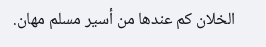الخلان كم عندها من أسير مسلم مهان.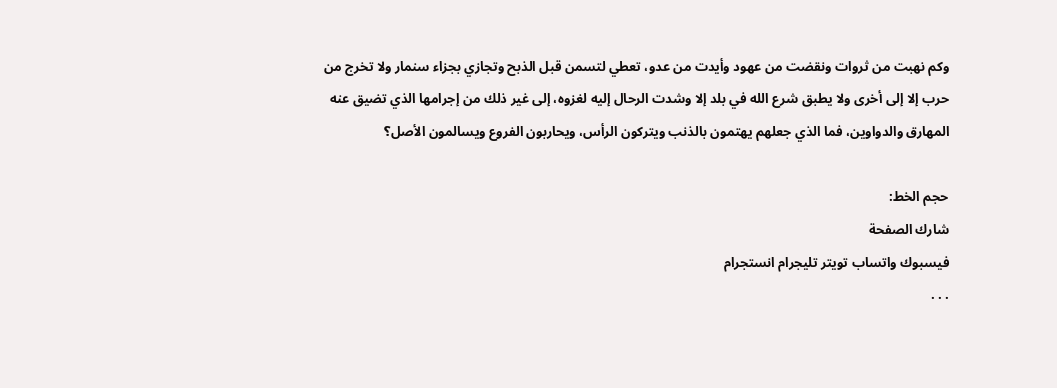وكم نهبت من ثروات ونقضت من عهود وأيدت من عدو، تعطي لتسمن قبل الذبح وتجازي بجزاء سنمار ولا تخرج من حرب إلا إلى أخرى ولا يطبق شرع الله في بلد إلا وشدت الرحال إليه لغزوه، إلى غير ذلك من إجرامها الذي تضيق عنه المهارق والدواوين، فما الذي جعلهم يهتمون بالذنب ويتركون الرأس، ويحاربون الفروع ويسالمون الأصل؟

حجم الخط:
شارك الصفحة
فيسبوك واتساب تويتر تليجرام انستجرام
. . .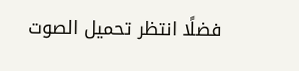فضلًا انتظر تحميل الصوت